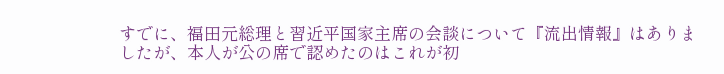すでに、福田元総理と習近平国家主席の会談について『流出情報』はありましたが、本人が公の席で認めたのはこれが初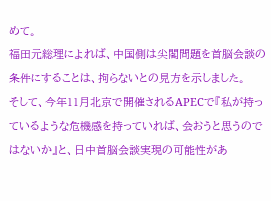めて。
福田元総理によれば、中国側は尖閣問題を首脳会談の条件にすることは、拘らないとの見方を示しました。
そして、今年11月北京で開催されるAPECで『私が持っているような危機感を持っていれば、会おうと思うのではないか』と、日中首脳会談実現の可能性があ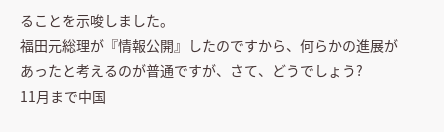ることを示唆しました。
福田元総理が『情報公開』したのですから、何らかの進展があったと考えるのが普通ですが、さて、どうでしょう?
11月まで中国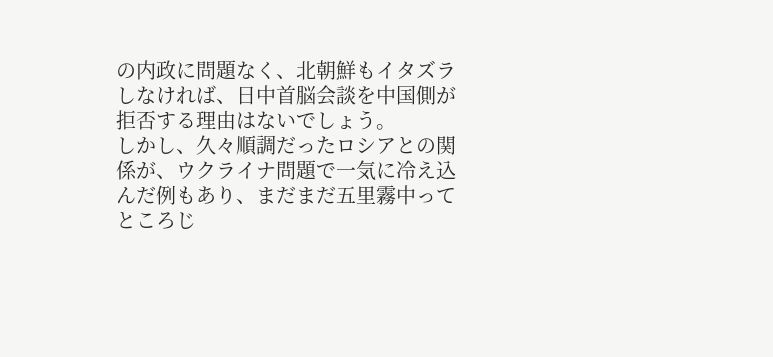の内政に問題なく、北朝鮮もイタズラしなければ、日中首脳会談を中国側が拒否する理由はないでしょう。
しかし、久々順調だったロシアとの関係が、ウクライナ問題で一気に冷え込んだ例もあり、まだまだ五里霧中ってところじ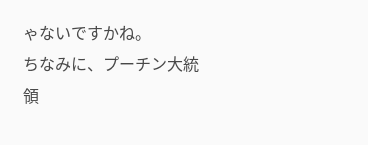ゃないですかね。
ちなみに、プーチン大統領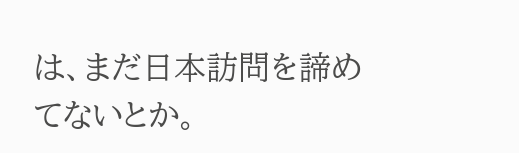は、まだ日本訪問を諦めてないとか。